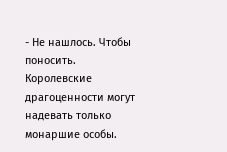- Не нашлось. Чтобы поносить. Королевские драгоценности могут надевать только монаршие особы.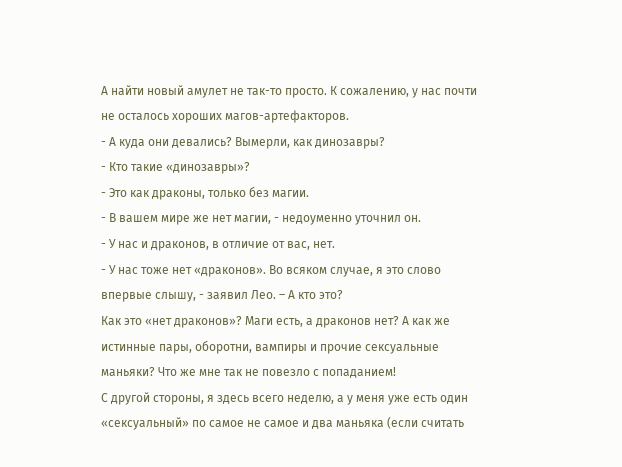А найти новый амулет не так-то просто. К сожалению, у нас почти не осталось хороших магов-артефакторов.
- А куда они девались? Вымерли, как динозавры?
- Кто такие «динозавры»?
- Это как драконы, только без магии.
- В вашем мире же нет магии, - недоуменно уточнил он.
- У нас и драконов, в отличие от вас, нет.
- У нас тоже нет «драконов». Во всяком случае, я это слово впервые слышу, - заявил Лео. – А кто это?
Как это «нет драконов»? Маги есть, а драконов нет? А как же истинные пары, оборотни, вампиры и прочие сексуальные маньяки? Что же мне так не повезло с попаданием!
С другой стороны, я здесь всего неделю, а у меня уже есть один «сексуальный» по самое не самое и два маньяка (если считать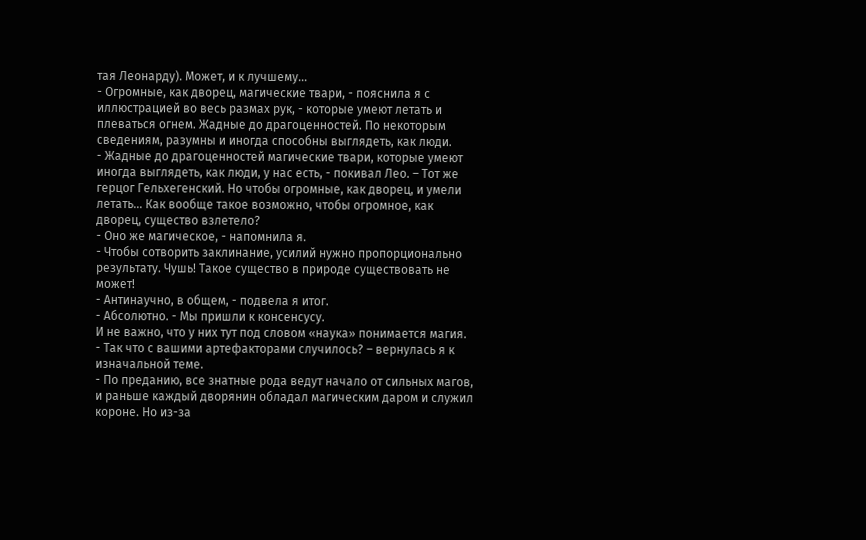тая Леонарду). Может, и к лучшему...
- Огромные, как дворец, магические твари, - пояснила я с иллюстрацией во весь размах рук, - которые умеют летать и плеваться огнем. Жадные до драгоценностей. По некоторым сведениям, разумны и иногда способны выглядеть, как люди.
- Жадные до драгоценностей магические твари, которые умеют иногда выглядеть, как люди, у нас есть, - покивал Лео. – Тот же герцог Гельхегенский. Но чтобы огромные, как дворец, и умели летать… Как вообще такое возможно, чтобы огромное, как дворец, существо взлетело?
- Оно же магическое, - напомнила я.
- Чтобы сотворить заклинание, усилий нужно пропорционально результату. Чушь! Такое существо в природе существовать не может!
- Антинаучно, в общем, - подвела я итог.
- Абсолютно. - Мы пришли к консенсусу.
И не важно, что у них тут под словом «наука» понимается магия.
- Так что с вашими артефакторами случилось? – вернулась я к изначальной теме.
- По преданию, все знатные рода ведут начало от сильных магов, и раньше каждый дворянин обладал магическим даром и служил короне. Но из-за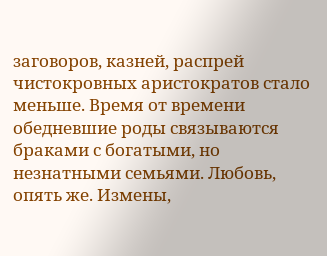заговоров, казней, распрей чистокровных аристократов стало меньше. Время от времени обедневшие роды связываются браками с богатыми, но незнатными семьями. Любовь, опять же. Измены,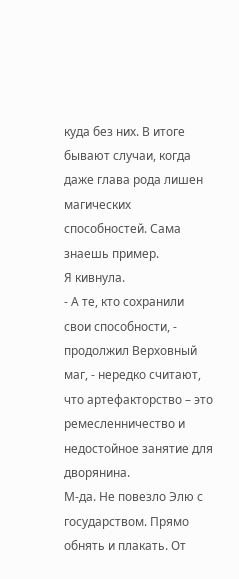куда без них. В итоге бывают случаи, когда даже глава рода лишен магических способностей. Сама знаешь пример.
Я кивнула.
- А те, кто сохранили свои способности, - продолжил Верховный маг, - нередко считают, что артефакторство – это ремесленничество и недостойное занятие для дворянина.
М-да. Не повезло Элю с государством. Прямо обнять и плакать. От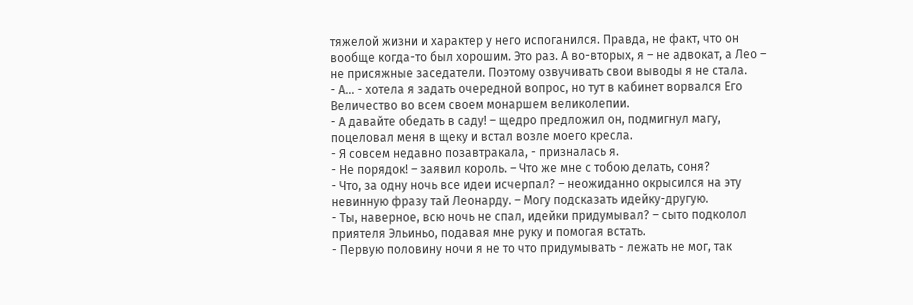тяжелой жизни и характер у него испоганился. Правда, не факт, что он вообще когда-то был хорошим. Это раз. А во-вторых, я – не адвокат, а Лео – не присяжные заседатели. Поэтому озвучивать свои выводы я не стала.
- А… - хотела я задать очередной вопрос, но тут в кабинет ворвался Его Величество во всем своем монаршем великолепии.
- А давайте обедать в саду! – щедро предложил он, подмигнул магу, поцеловал меня в щеку и встал возле моего кресла.
- Я совсем недавно позавтракала, - призналась я.
- Не порядок! – заявил король. – Что же мне с тобою делать, соня?
- Что, за одну ночь все идеи исчерпал? – неожиданно окрысился на эту невинную фразу тай Леонарду. – Могу подсказать идейку-другую.
- Ты, наверное, всю ночь не спал, идейки придумывал? – сыто подколол приятеля Эльиньо, подавая мне руку и помогая встать.
- Первую половину ночи я не то что придумывать - лежать не мог, так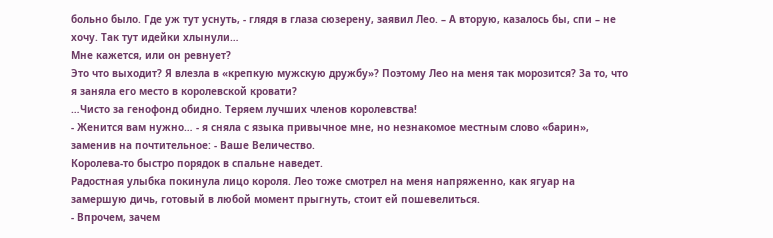больно было. Где уж тут уснуть, - глядя в глаза сюзерену, заявил Лео. – А вторую, казалось бы, спи – не хочу. Так тут идейки хлынули…
Мне кажется, или он ревнует?
Это что выходит? Я влезла в «крепкую мужскую дружбу»? Поэтому Лео на меня так морозится? За то, что я заняла его место в королевской кровати?
…Чисто за генофонд обидно. Теряем лучших членов королевства!
- Женится вам нужно… - я сняла с языка привычное мне, но незнакомое местным слово «барин», заменив на почтительное: - Ваше Величество.
Королева-то быстро порядок в спальне наведет.
Радостная улыбка покинула лицо короля. Лео тоже смотрел на меня напряженно, как ягуар на замершую дичь, готовый в любой момент прыгнуть, стоит ей пошевелиться.
- Впрочем, зачем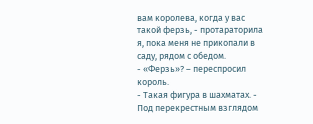вам королева, когда у вас такой ферзь, - протараторила я, пока меня не прикопали в саду, рядом с обедом.
- «Ферзь»? – переспросил король.
- Такая фигура в шахматах. - Под перекрестным взглядом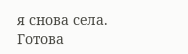я снова села.
Готова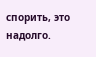спорить, это надолго.